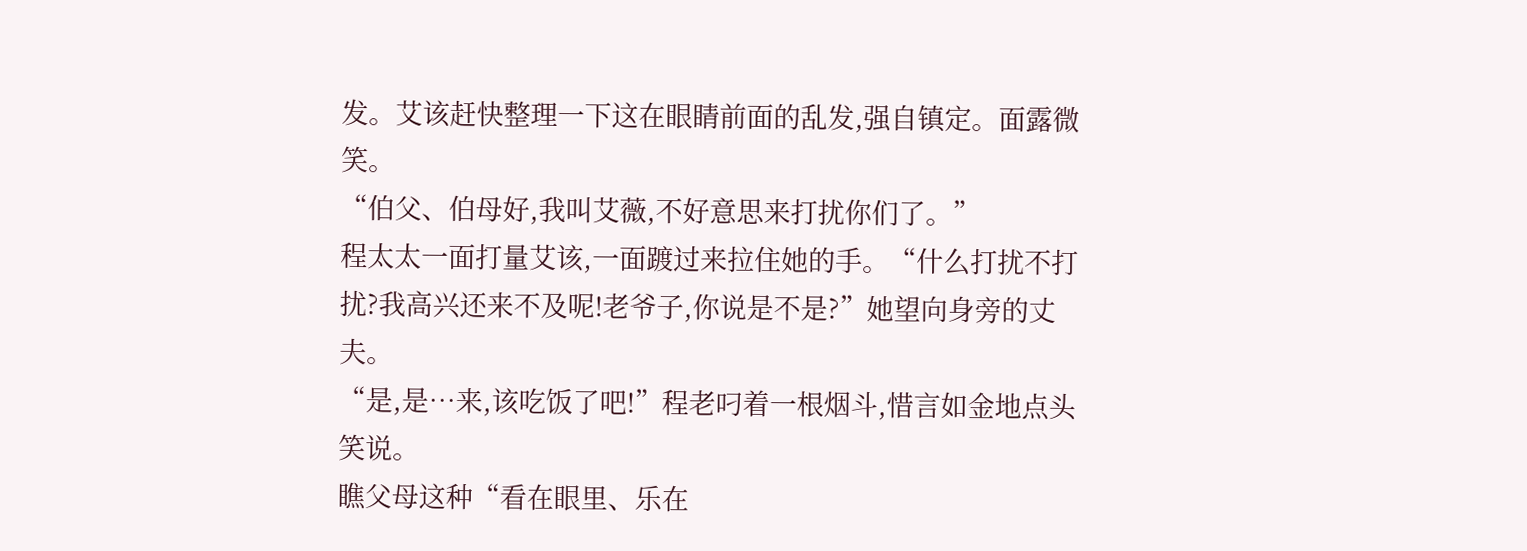发。艾该赶快整理一下这在眼睛前面的乱发,强自镇定。面露微笑。
“伯父、伯母好,我叫艾薇,不好意思来打扰你们了。”
程太太一面打量艾该,一面踱过来拉住她的手。“什么打扰不打扰?我高兴还来不及呢!老爷子,你说是不是?”她望向身旁的丈夫。
“是,是…来,该吃饭了吧!”程老叼着一根烟斗,惜言如金地点头笑说。
瞧父母这种“看在眼里、乐在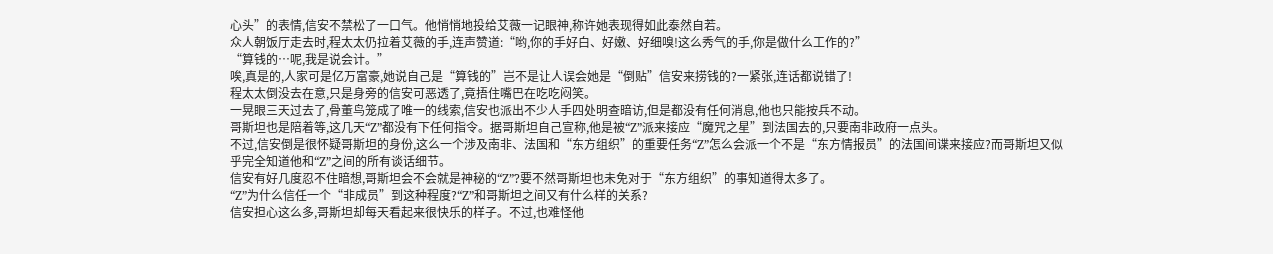心头”的表情,信安不禁松了一口气。他悄悄地投给艾薇一记眼神,称许她表现得如此泰然自若。
众人朝饭厅走去时,程太太仍拉着艾薇的手,连声赞道:“哟,你的手好白、好嫩、好细嗅!这么秀气的手,你是做什么工作的?”
“算钱的…呢,我是说会计。”
唉,真是的,人家可是亿万富豪,她说自己是“算钱的”岂不是让人误会她是“倒贴”信安来捞钱的?一紧张,连话都说错了!
程太太倒没去在意,只是身旁的信安可恶透了,竟捂住嘴巴在吃吃闷笑。
一晃眼三天过去了,骨董鸟笼成了唯一的线索,信安也派出不少人手四处明查暗访,但是都没有任何消息,他也只能按兵不动。
哥斯坦也是陪着等,这几天“Z”都没有下任何指令。据哥斯坦自己宣称,他是被“Z”派来接应“魔咒之星”到法国去的,只要南非政府一点头。
不过,信安倒是很怀疑哥斯坦的身份,这么一个涉及南非、法国和“东方组织”的重要任务“Z”怎么会派一个不是“东方情报员”的法国间谍来接应?而哥斯坦又似乎完全知道他和“Z”之间的所有谈话细节。
信安有好几度忍不住暗想,哥斯坦会不会就是神秘的“Z”?要不然哥斯坦也未免对于“东方组织”的事知道得太多了。
“Z”为什么信任一个“非成员”到这种程度?“Z”和哥斯坦之间又有什么样的关系?
信安担心这么多,哥斯坦却每天看起来很快乐的样子。不过,也难怪他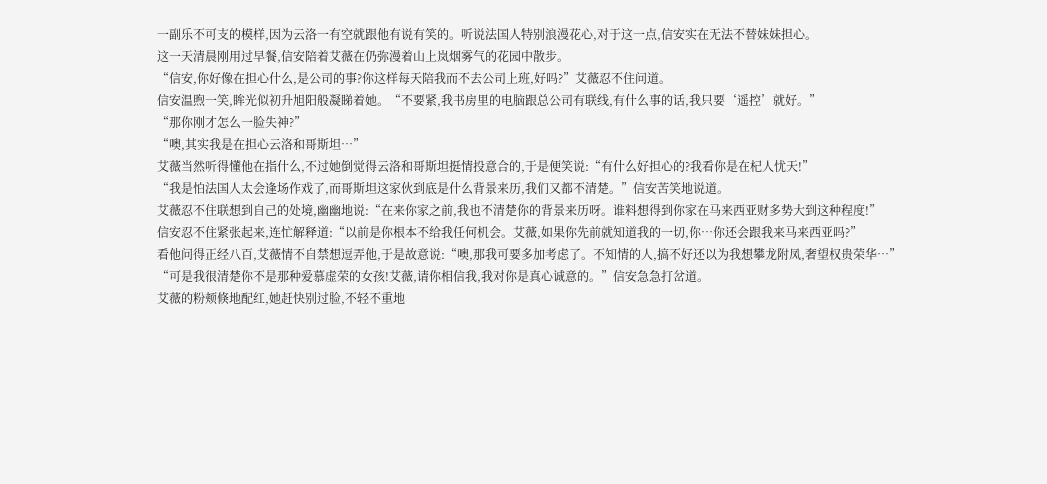一副乐不可支的模样,因为云洛一有空就跟他有说有笑的。听说法国人特别浪漫花心,对于这一点,信安实在无法不替妹妹担心。
这一天清晨刚用过早餐,信安陪着艾薇在仍弥漫着山上岚烟雾气的花园中散步。
“信安,你好像在担心什么,是公司的事?你这样每天陪我而不去公司上班,好吗?”艾薇忍不住问道。
信安温煦一笑,眸光似初升旭阳般凝睇着她。“不要紧,我书房里的电脑跟总公司有联线,有什么事的话,我只要‘遥控’就好。”
“那你刚才怎么一脸失神?”
“噢,其实我是在担心云洛和哥斯坦…”
艾薇当然听得懂他在指什么,不过她倒觉得云洛和哥斯坦挺情投意合的,于是便笑说:“有什么好担心的?我看你是在杞人忧天!”
“我是怕法国人太会逢场作戏了,而哥斯坦这家伙到底是什么背景来历,我们又都不清楚。”信安苦笑地说道。
艾薇忍不住联想到自己的处境,幽幽地说:“在来你家之前,我也不清楚你的背景来历呀。谁料想得到你家在马来西亚财多势大到这种程度!”
信安忍不住紧张起来,连忙解释道:“以前是你根本不给我任何机会。艾薇,如果你先前就知道我的一切,你…你还会跟我来马来西亚吗?”
看他问得正经八百,艾薇情不自禁想逗弄他,于是故意说:“噢,那我可要多加考虑了。不知情的人,搞不好还以为我想攀龙附凤,奢望权贵荣华…”
“可是我很清楚你不是那种爱慕虚荣的女孩!艾薇,请你相信我,我对你是真心诚意的。”信安急急打岔道。
艾薇的粉颊倏地配红,她赶快别过脸,不轻不重地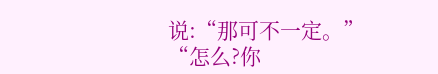说:“那可不一定。”
“怎么?你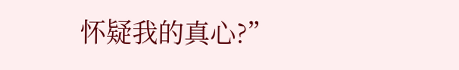怀疑我的真心?”